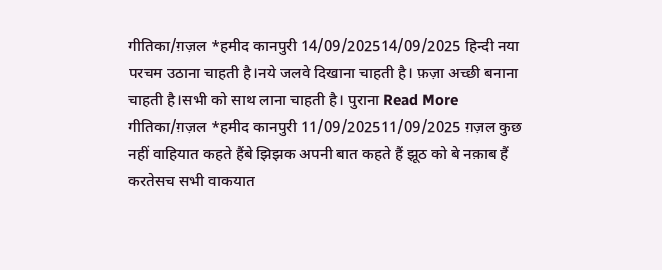गीतिका/ग़ज़ल *हमीद कानपुरी 14/09/202514/09/2025 हिन्दी नया परचम उठाना चाहती है।नये जलवे दिखाना चाहती है। फ़ज़ा अच्छी बनाना चाहती है।सभी को साथ लाना चाहती है। पुराना Read More
गीतिका/ग़ज़ल *हमीद कानपुरी 11/09/202511/09/2025 ग़ज़ल कुछ नहीं वाहियात कहते हैंबे झिझक अपनी बात कहते हैं झूठ को बे नक़ाब हैं करतेसच सभी वाकयात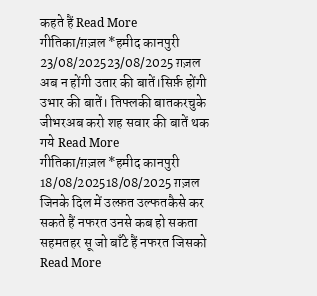कहते हैं Read More
गीतिका/ग़ज़ल *हमीद कानपुरी 23/08/202523/08/2025 ग़ज़ल अब न होंगी उतार की बातें।सिर्फ़ होंगी उभार की बातें। तिफ्लकी बातकरचुके जीभरअब करो शह सवार की बातें थक गये Read More
गीतिका/ग़ज़ल *हमीद कानपुरी 18/08/202518/08/2025 ग़ज़ल जिनके दिल में उल्फ़त उल्फतकैसे कर सकते हैं नफरत उनसे कब हो सकता सहमतहर सू जो बाँटे हैं नफरत जिसको Read More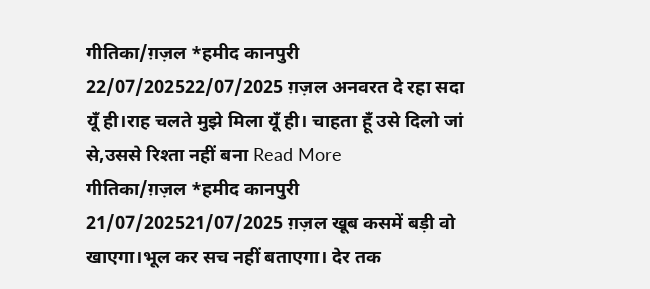गीतिका/ग़ज़ल *हमीद कानपुरी 22/07/202522/07/2025 ग़ज़ल अनवरत दे रहा सदा यूँ ही।राह चलते मुझे मिला यूँ ही। चाहता हूँ उसे दिलो जां से,उससे रिश्ता नहीं बना Read More
गीतिका/ग़ज़ल *हमीद कानपुरी 21/07/202521/07/2025 ग़ज़ल खूब कसमें बड़ी वो खाएगा।भूल कर सच नहीं बताएगा। देर तक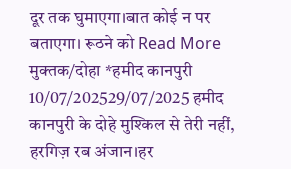दूर तक घुमाएगा।बात कोई न पर बताएगा। रूठने को Read More
मुक्तक/दोहा *हमीद कानपुरी 10/07/202529/07/2025 हमीद कानपुरी के दोहे मुश्किल से तेरी नहीं, हरगिज़ रब अंजान।हर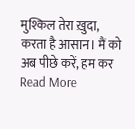मुश्किल तेरा ख़ुदा, करता है आसान। मैं को अब पीछे करें, हम कर Read More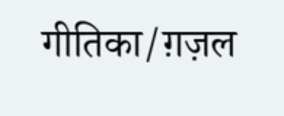गीतिका/ग़ज़ल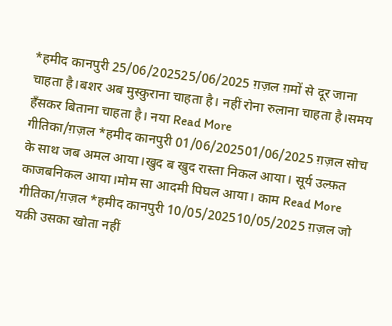*हमीद कानपुरी 25/06/202525/06/2025 ग़ज़ल ग़मों से दूर जाना चाहता है।बशर अब मुस्कुराना चाहता है। नहीं रोना रुलाना चाहता है।समय हँसकर बिताना चाहता है। नया Read More
गीतिका/ग़ज़ल *हमीद कानपुरी 01/06/202501/06/2025 ग़ज़ल सोच के साथ जब अमल आया।खुद ब खुद रास्ता निकल आया। सूर्य उल्फ़त काजबनिकल आया।मोम सा आदमी पिघल आया। काम Read More
गीतिका/ग़ज़ल *हमीद कानपुरी 10/05/202510/05/2025 ग़ज़ल जो यक़ी उसका खोता नहीं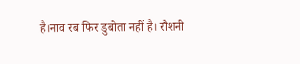है।नाव रब फिर डुबोता नहीं है। रौशनी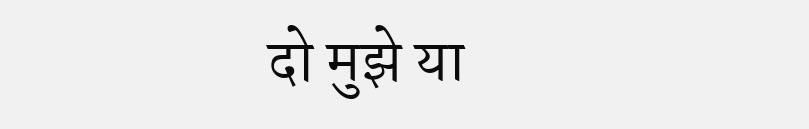दो मुझे या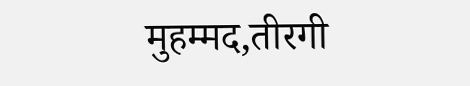मुहम्मद,तीरगी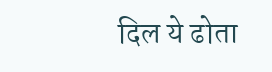दिल ये ढोता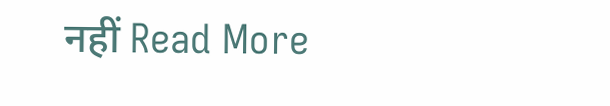नहीं Read More